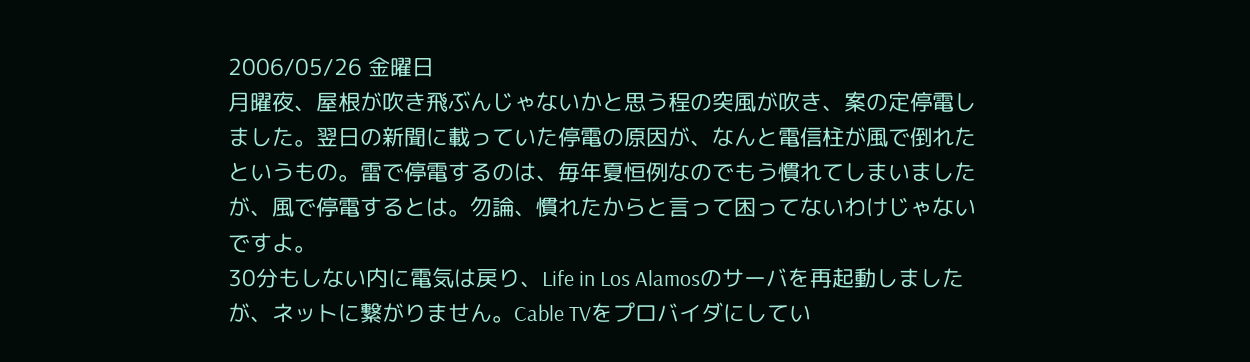2006/05/26 金曜日
月曜夜、屋根が吹き飛ぶんじゃないかと思う程の突風が吹き、案の定停電しました。翌日の新聞に載っていた停電の原因が、なんと電信柱が風で倒れたというもの。雷で停電するのは、毎年夏恒例なのでもう慣れてしまいましたが、風で停電するとは。勿論、慣れたからと言って困ってないわけじゃないですよ。
30分もしない内に電気は戻り、Life in Los Alamosのサーバを再起動しましたが、ネットに繋がりません。Cable TVをプロバイダにしてい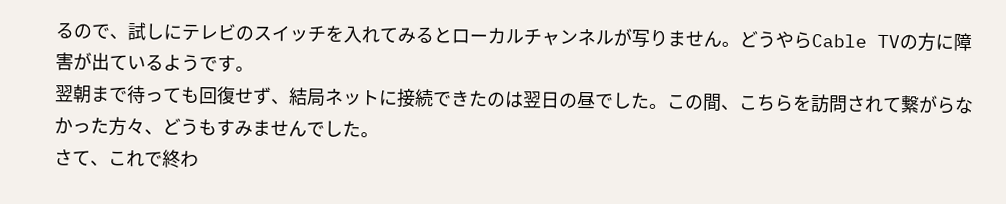るので、試しにテレビのスイッチを入れてみるとローカルチャンネルが写りません。どうやらCable TVの方に障害が出ているようです。
翌朝まで待っても回復せず、結局ネットに接続できたのは翌日の昼でした。この間、こちらを訪問されて繋がらなかった方々、どうもすみませんでした。
さて、これで終わ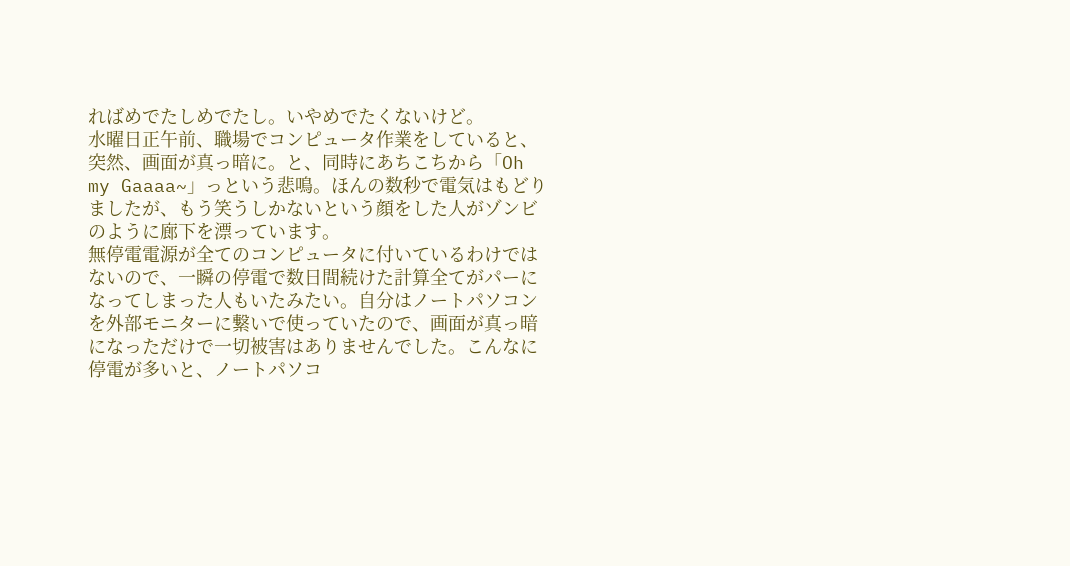ればめでたしめでたし。いやめでたくないけど。
水曜日正午前、職場でコンピュータ作業をしていると、突然、画面が真っ暗に。と、同時にあちこちから「Oh my Gaaaa~」っという悲鳴。ほんの数秒で電気はもどりましたが、もう笑うしかないという顔をした人がゾンビのように廊下を漂っています。
無停電電源が全てのコンピュータに付いているわけではないので、一瞬の停電で数日間続けた計算全てがパーになってしまった人もいたみたい。自分はノートパソコンを外部モニターに繋いで使っていたので、画面が真っ暗になっただけで一切被害はありませんでした。こんなに停電が多いと、ノートパソコ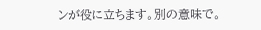ンが役に立ちます。別の意味で。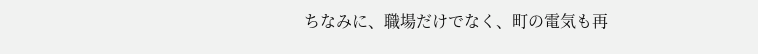ちなみに、職場だけでなく、町の電気も再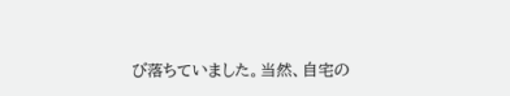び落ちていました。当然、自宅の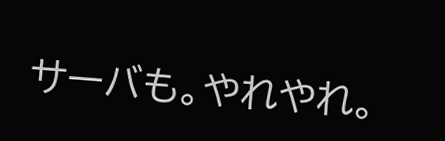サーバも。やれやれ。